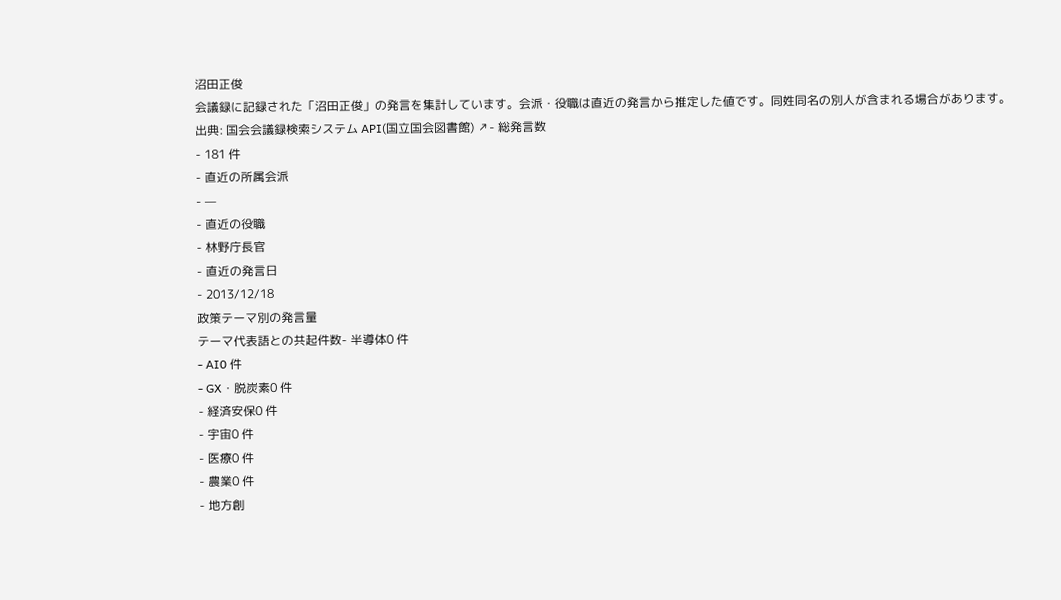沼田正俊
会議録に記録された「沼田正俊」の発言を集計しています。会派・役職は直近の発言から推定した値です。同姓同名の別人が含まれる場合があります。
出典: 国会会議録検索システム API(国立国会図書館) ↗- 総発言数
- 181 件
- 直近の所属会派
- —
- 直近の役職
- 林野庁長官
- 直近の発言日
- 2013/12/18
政策テーマ別の発言量
テーマ代表語との共起件数- 半導体0 件
- AI0 件
- GX・脱炭素0 件
- 経済安保0 件
- 宇宙0 件
- 医療0 件
- 農業0 件
- 地方創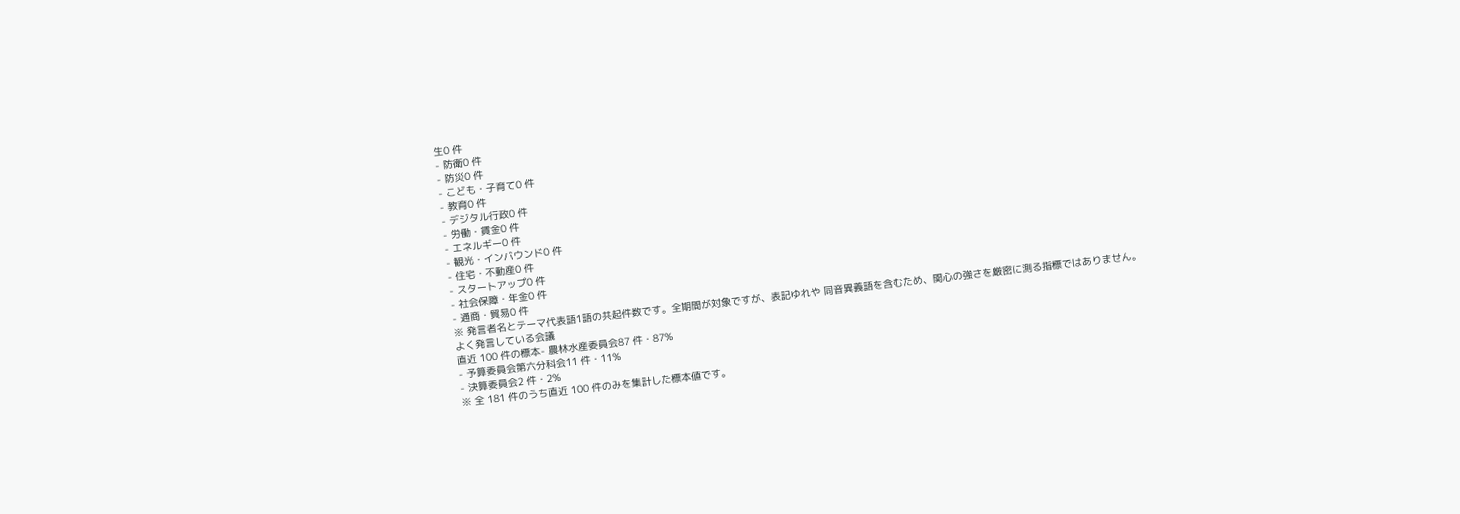生0 件
- 防衛0 件
- 防災0 件
- こども・子育て0 件
- 教育0 件
- デジタル行政0 件
- 労働・賃金0 件
- エネルギー0 件
- 観光・インバウンド0 件
- 住宅・不動産0 件
- スタートアップ0 件
- 社会保障・年金0 件
- 通商・貿易0 件
※ 発言者名とテーマ代表語1語の共起件数です。全期間が対象ですが、表記ゆれや 同音異義語を含むため、関心の強さを厳密に測る指標ではありません。
よく発言している会議
直近 100 件の標本- 農林水産委員会87 件・87%
- 予算委員会第六分科会11 件・11%
- 決算委員会2 件・2%
※ 全 181 件のうち直近 100 件のみを集計した標本値です。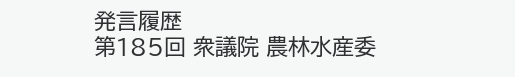発言履歴
第185回 衆議院 農林水産委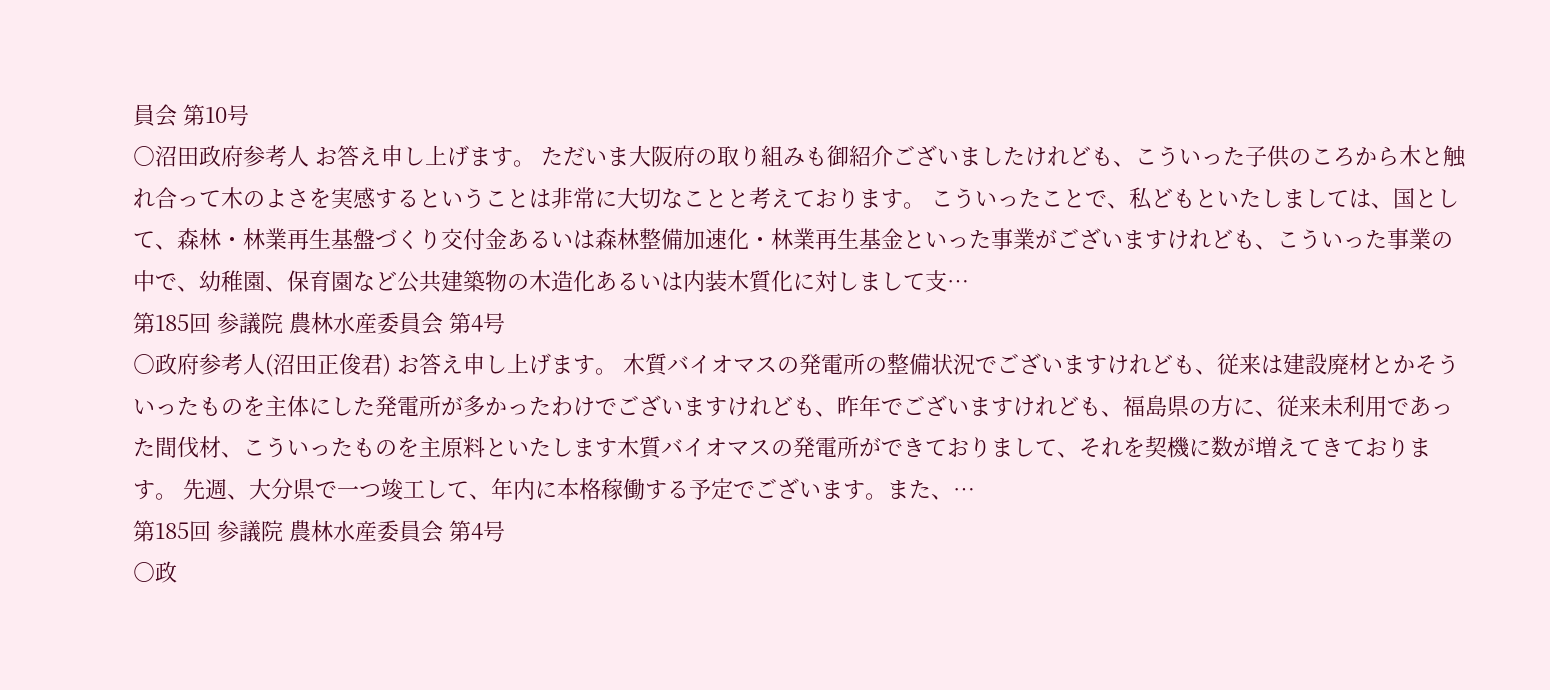員会 第10号
○沼田政府参考人 お答え申し上げます。 ただいま大阪府の取り組みも御紹介ございましたけれども、こういった子供のころから木と触れ合って木のよさを実感するということは非常に大切なことと考えております。 こういったことで、私どもといたしましては、国として、森林・林業再生基盤づくり交付金あるいは森林整備加速化・林業再生基金といった事業がございますけれども、こういった事業の中で、幼稚園、保育園など公共建築物の木造化あるいは内装木質化に対しまして支…
第185回 参議院 農林水産委員会 第4号
○政府参考人(沼田正俊君) お答え申し上げます。 木質バイオマスの発電所の整備状況でございますけれども、従来は建設廃材とかそういったものを主体にした発電所が多かったわけでございますけれども、昨年でございますけれども、福島県の方に、従来未利用であった間伐材、こういったものを主原料といたします木質バイオマスの発電所ができておりまして、それを契機に数が増えてきております。 先週、大分県で一つ竣工して、年内に本格稼働する予定でございます。また、…
第185回 参議院 農林水産委員会 第4号
○政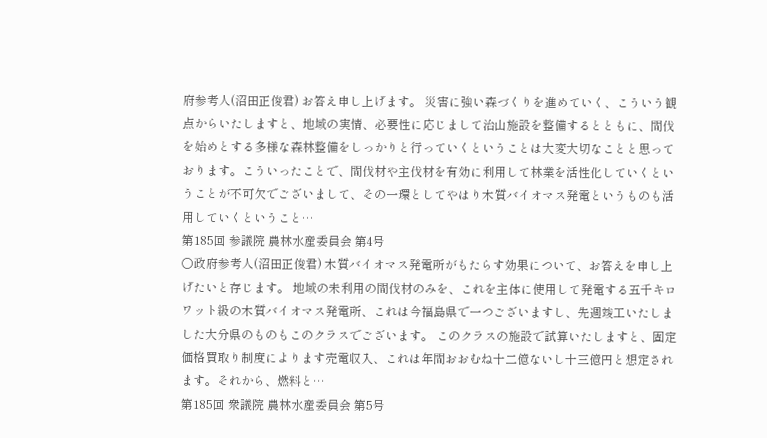府参考人(沼田正俊君) お答え申し上げます。 災害に強い森づくりを進めていく、こういう観点からいたしますと、地域の実情、必要性に応じまして治山施設を整備するとともに、間伐を始めとする多様な森林整備をしっかりと行っていくということは大変大切なことと思っております。こういったことで、間伐材や主伐材を有効に利用して林業を活性化していくということが不可欠でございまして、その一環としてやはり木質バイオマス発電というものも活用していくということ…
第185回 参議院 農林水産委員会 第4号
○政府参考人(沼田正俊君) 木質バイオマス発電所がもたらす効果について、お答えを申し上げたいと存じます。 地域の未利用の間伐材のみを、これを主体に使用して発電する五千キロワット級の木質バイオマス発電所、これは今福島県で一つございますし、先週竣工いたしました大分県のものもこのクラスでございます。 このクラスの施設で試算いたしますと、固定価格買取り制度によります売電収入、これは年間おおむね十二億ないし十三億円と想定されます。それから、燃料と…
第185回 衆議院 農林水産委員会 第5号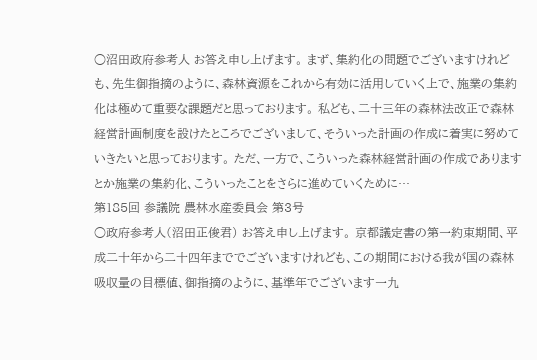○沼田政府参考人 お答え申し上げます。 まず、集約化の問題でございますけれども、先生御指摘のように、森林資源をこれから有効に活用していく上で、施業の集約化は極めて重要な課題だと思っております。 私ども、二十三年の森林法改正で森林経営計画制度を設けたところでございまして、そういった計画の作成に着実に努めていきたいと思っております。 ただ、一方で、こういった森林経営計画の作成でありますとか施業の集約化、こういったことをさらに進めていくために…
第185回 参議院 農林水産委員会 第3号
○政府参考人(沼田正俊君) お答え申し上げます。 京都議定書の第一約束期間、平成二十年から二十四年まででございますけれども、この期間における我が国の森林吸収量の目標値、御指摘のように、基準年でございます一九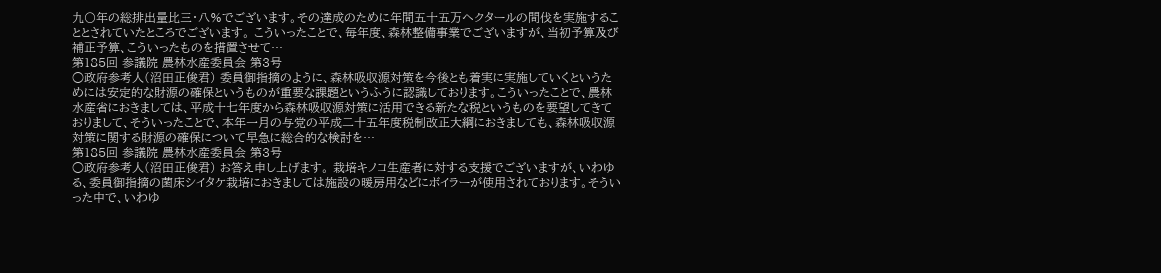九〇年の総排出量比三・八%でございます。その達成のために年間五十五万ヘクタールの間伐を実施することとされていたところでございます。 こういったことで、毎年度、森林整備事業でございますが、当初予算及び補正予算、こういったものを措置させて…
第185回 参議院 農林水産委員会 第3号
○政府参考人(沼田正俊君) 委員御指摘のように、森林吸収源対策を今後とも着実に実施していくというためには安定的な財源の確保というものが重要な課題というふうに認識しております。こういったことで、農林水産省におきましては、平成十七年度から森林吸収源対策に活用できる新たな税というものを要望してきておりまして、そういったことで、本年一月の与党の平成二十五年度税制改正大綱におきましても、森林吸収源対策に関する財源の確保について早急に総合的な検討を…
第185回 参議院 農林水産委員会 第3号
○政府参考人(沼田正俊君) お答え申し上げます。 栽培キノコ生産者に対する支援でございますが、いわゆる、委員御指摘の菌床シイタケ栽培におきましては施設の暖房用などにボイラーが使用されております。そういった中で、いわゆ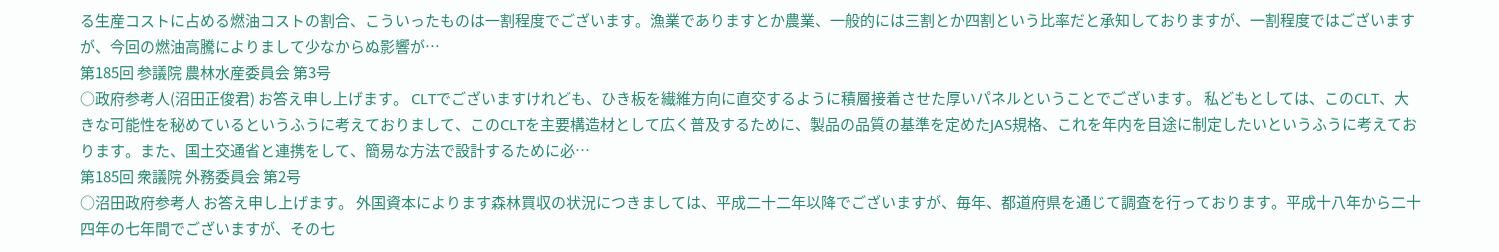る生産コストに占める燃油コストの割合、こういったものは一割程度でございます。漁業でありますとか農業、一般的には三割とか四割という比率だと承知しておりますが、一割程度ではございますが、今回の燃油高騰によりまして少なからぬ影響が…
第185回 参議院 農林水産委員会 第3号
○政府参考人(沼田正俊君) お答え申し上げます。 CLTでございますけれども、ひき板を繊維方向に直交するように積層接着させた厚いパネルということでございます。 私どもとしては、このCLT、大きな可能性を秘めているというふうに考えておりまして、このCLTを主要構造材として広く普及するために、製品の品質の基準を定めたJAS規格、これを年内を目途に制定したいというふうに考えております。また、国土交通省と連携をして、簡易な方法で設計するために必…
第185回 衆議院 外務委員会 第2号
○沼田政府参考人 お答え申し上げます。 外国資本によります森林買収の状況につきましては、平成二十二年以降でございますが、毎年、都道府県を通じて調査を行っております。平成十八年から二十四年の七年間でございますが、その七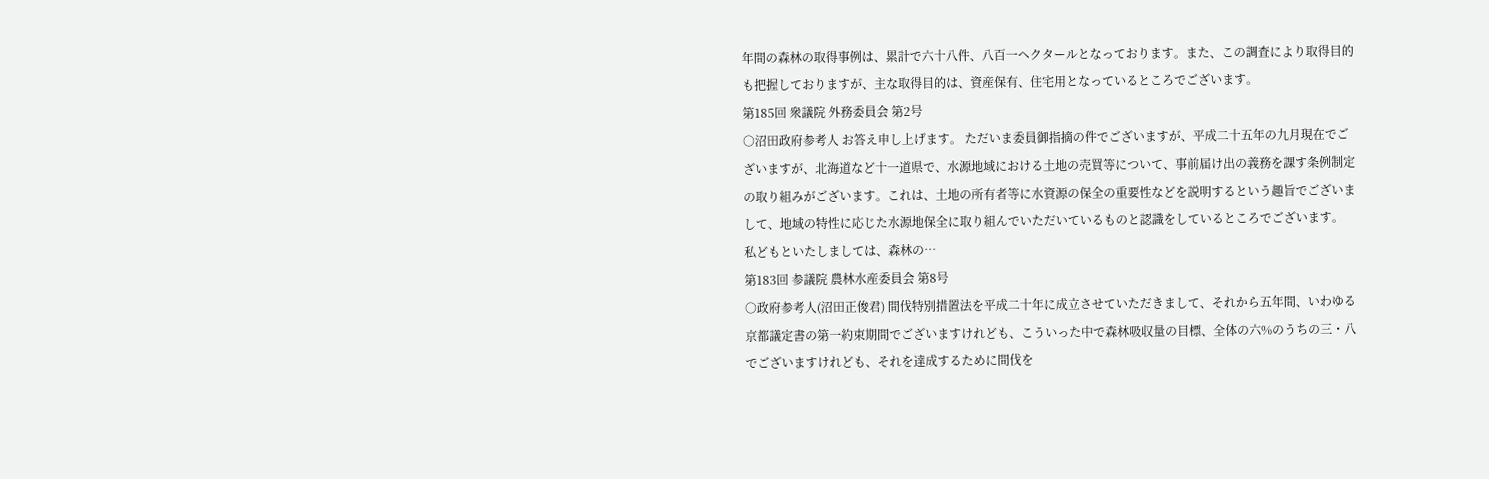年間の森林の取得事例は、累計で六十八件、八百一ヘクタールとなっております。また、この調査により取得目的も把握しておりますが、主な取得目的は、資産保有、住宅用となっているところでございます。
第185回 衆議院 外務委員会 第2号
○沼田政府参考人 お答え申し上げます。 ただいま委員御指摘の件でございますが、平成二十五年の九月現在でございますが、北海道など十一道県で、水源地域における土地の売買等について、事前届け出の義務を課す条例制定の取り組みがございます。これは、土地の所有者等に水資源の保全の重要性などを説明するという趣旨でございまして、地域の特性に応じた水源地保全に取り組んでいただいているものと認識をしているところでございます。 私どもといたしましては、森林の…
第183回 参議院 農林水産委員会 第8号
○政府参考人(沼田正俊君) 間伐特別措置法を平成二十年に成立させていただきまして、それから五年間、いわゆる京都議定書の第一約束期間でございますけれども、こういった中で森林吸収量の目標、全体の六%のうちの三・八でございますけれども、それを達成するために間伐を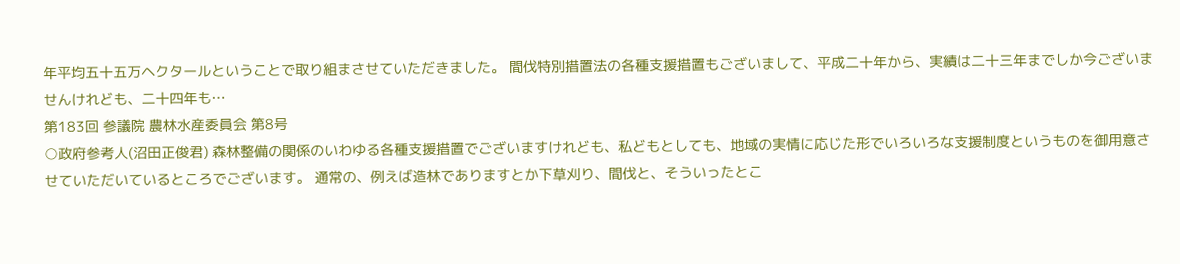年平均五十五万ヘクタールということで取り組まさせていただきました。 間伐特別措置法の各種支援措置もございまして、平成二十年から、実績は二十三年までしか今ございませんけれども、二十四年も…
第183回 参議院 農林水産委員会 第8号
○政府参考人(沼田正俊君) 森林整備の関係のいわゆる各種支援措置でございますけれども、私どもとしても、地域の実情に応じた形でいろいろな支援制度というものを御用意させていただいているところでございます。 通常の、例えば造林でありますとか下草刈り、間伐と、そういったとこ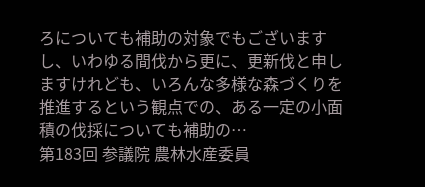ろについても補助の対象でもございますし、いわゆる間伐から更に、更新伐と申しますけれども、いろんな多様な森づくりを推進するという観点での、ある一定の小面積の伐採についても補助の…
第183回 参議院 農林水産委員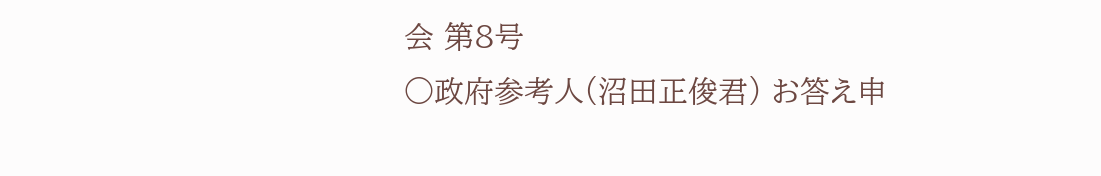会 第8号
○政府参考人(沼田正俊君) お答え申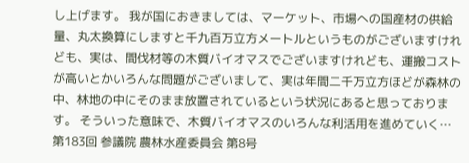し上げます。 我が国におきましては、マーケット、市場への国産材の供給量、丸太換算にしますと千九百万立方メートルというものがございますけれども、実は、間伐材等の木質バイオマスでございますけれども、運搬コストが高いとかいろんな問題がございまして、実は年間二千万立方ほどが森林の中、林地の中にそのまま放置されているという状況にあると思っております。 そういった意味で、木質バイオマスのいろんな利活用を進めていく…
第183回 参議院 農林水産委員会 第8号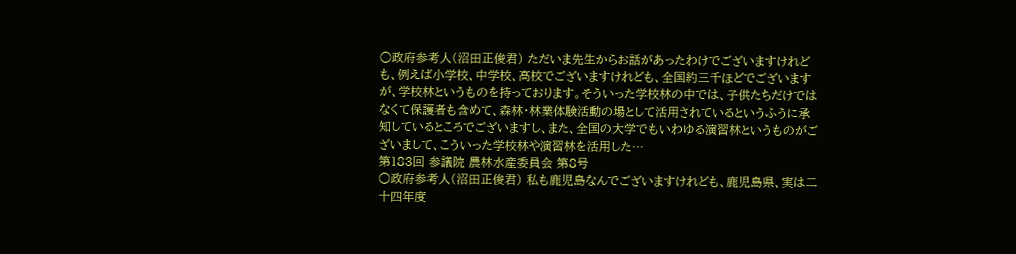○政府参考人(沼田正俊君) ただいま先生からお話があったわけでございますけれども、例えば小学校、中学校、高校でございますけれども、全国約三千ほどでございますが、学校林というものを持っております。そういった学校林の中では、子供たちだけではなくて保護者も含めて、森林・林業体験活動の場として活用されているというふうに承知しているところでございますし、また、全国の大学でもいわゆる演習林というものがございまして、こういった学校林や演習林を活用した…
第183回 参議院 農林水産委員会 第8号
○政府参考人(沼田正俊君) 私も鹿児島なんでございますけれども、鹿児島県、実は二十四年度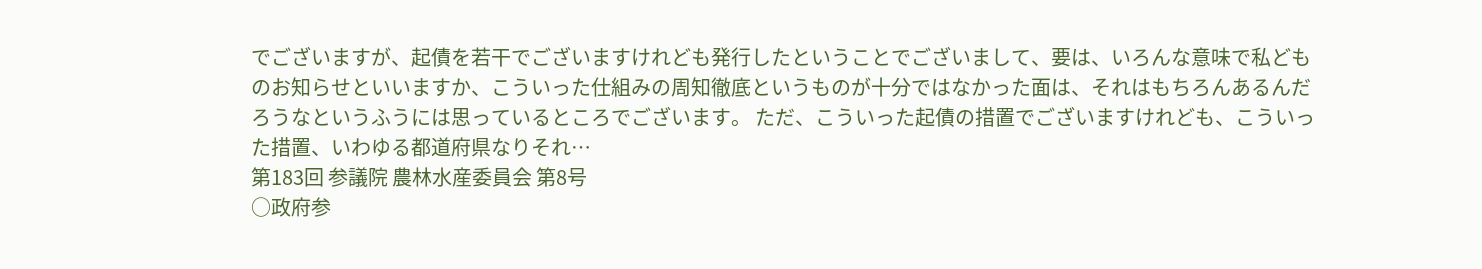でございますが、起債を若干でございますけれども発行したということでございまして、要は、いろんな意味で私どものお知らせといいますか、こういった仕組みの周知徹底というものが十分ではなかった面は、それはもちろんあるんだろうなというふうには思っているところでございます。 ただ、こういった起債の措置でございますけれども、こういった措置、いわゆる都道府県なりそれ…
第183回 参議院 農林水産委員会 第8号
○政府参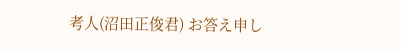考人(沼田正俊君) お答え申し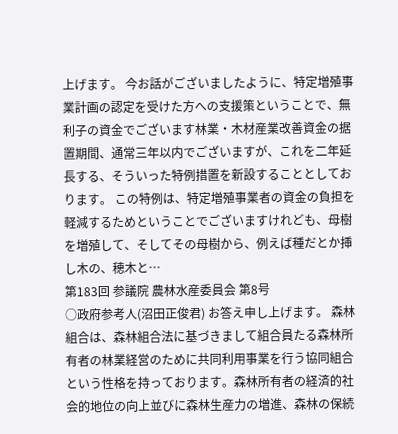上げます。 今お話がございましたように、特定増殖事業計画の認定を受けた方への支援策ということで、無利子の資金でございます林業・木材産業改善資金の据置期間、通常三年以内でございますが、これを二年延長する、そういった特例措置を新設することとしております。 この特例は、特定増殖事業者の資金の負担を軽減するためということでございますけれども、母樹を増殖して、そしてその母樹から、例えば種だとか挿し木の、穂木と…
第183回 参議院 農林水産委員会 第8号
○政府参考人(沼田正俊君) お答え申し上げます。 森林組合は、森林組合法に基づきまして組合員たる森林所有者の林業経営のために共同利用事業を行う協同組合という性格を持っております。森林所有者の経済的社会的地位の向上並びに森林生産力の増進、森林の保続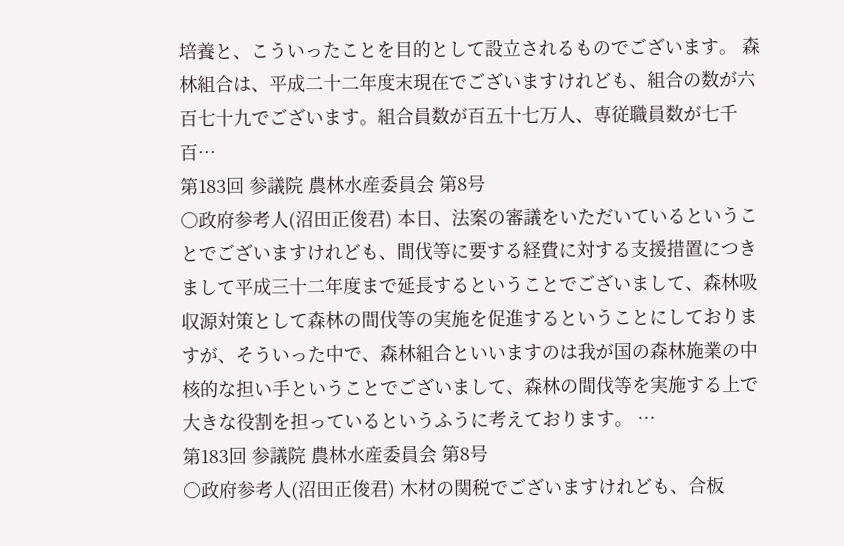培養と、こういったことを目的として設立されるものでございます。 森林組合は、平成二十二年度末現在でございますけれども、組合の数が六百七十九でございます。組合員数が百五十七万人、専従職員数が七千百…
第183回 参議院 農林水産委員会 第8号
○政府参考人(沼田正俊君) 本日、法案の審議をいただいているということでございますけれども、間伐等に要する経費に対する支援措置につきまして平成三十二年度まで延長するということでございまして、森林吸収源対策として森林の間伐等の実施を促進するということにしておりますが、そういった中で、森林組合といいますのは我が国の森林施業の中核的な担い手ということでございまして、森林の間伐等を実施する上で大きな役割を担っているというふうに考えております。 …
第183回 参議院 農林水産委員会 第8号
○政府参考人(沼田正俊君) 木材の関税でございますけれども、合板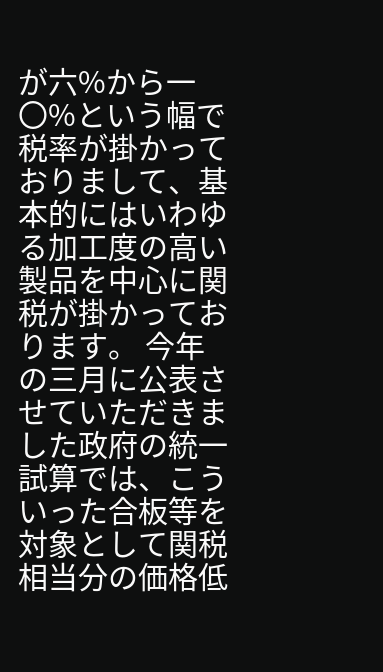が六%から一〇%という幅で税率が掛かっておりまして、基本的にはいわゆる加工度の高い製品を中心に関税が掛かっております。 今年の三月に公表させていただきました政府の統一試算では、こういった合板等を対象として関税相当分の価格低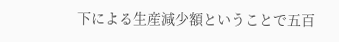下による生産減少額ということで五百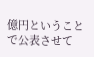億円ということで公表させて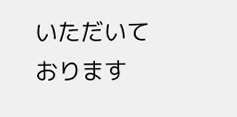いただいております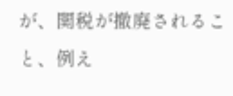が、関税が撤廃されること、例え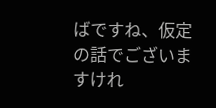ばですね、仮定の話でございますけれ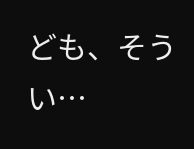ども、そうい…